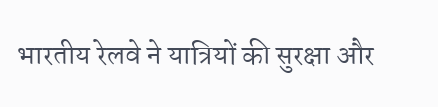भारतीय रेलवे ने यात्रियों की सुरक्षा और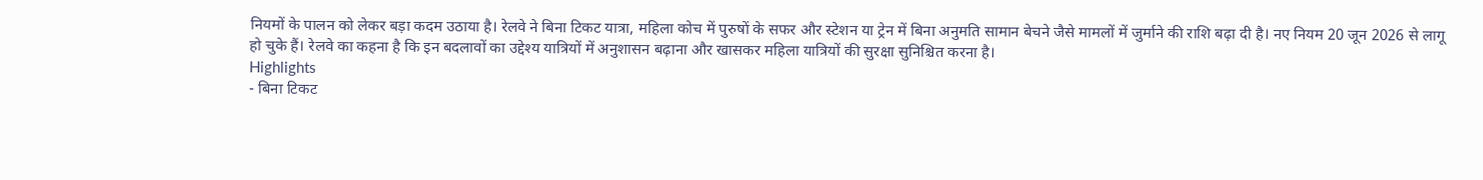नियमों के पालन को लेकर बड़ा कदम उठाया है। रेलवे ने बिना टिकट यात्रा, महिला कोच में पुरुषों के सफर और स्टेशन या ट्रेन में बिना अनुमति सामान बेचने जैसे मामलों में जुर्माने की राशि बढ़ा दी है। नए नियम 20 जून 2026 से लागू हो चुके हैं। रेलवे का कहना है कि इन बदलावों का उद्देश्य यात्रियों में अनुशासन बढ़ाना और खासकर महिला यात्रियों की सुरक्षा सुनिश्चित करना है।
Highlights
- बिना टिकट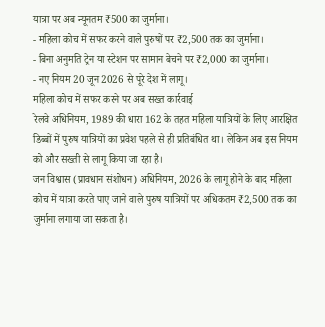यात्रा पर अब न्यूनतम ₹500 का जुर्माना।
- महिला कोच में सफर करने वाले पुरुषों पर ₹2,500 तक का जुर्माना।
- बिना अनुमति ट्रेन या स्टेशन पर सामान बेचने पर ₹2,000 का जुर्माना।
- नए नियम 20 जून 2026 से पूरे देश में लागू।
महिला कोच में सफर करने पर अब सख्त कार्रवाई
रेलवे अधिनियम, 1989 की धारा 162 के तहत महिला यात्रियों के लिए आरक्षित डिब्बों में पुरुष यात्रियों का प्रवेश पहले से ही प्रतिबंधित था। लेकिन अब इस नियम को और सख्ती से लागू किया जा रहा है।
जन विश्वास (प्रावधान संशोधन) अधिनियम, 2026 के लागू होने के बाद महिला कोच में यात्रा करते पाए जाने वाले पुरुष यात्रियों पर अधिकतम ₹2,500 तक का जुर्माना लगाया जा सकता है।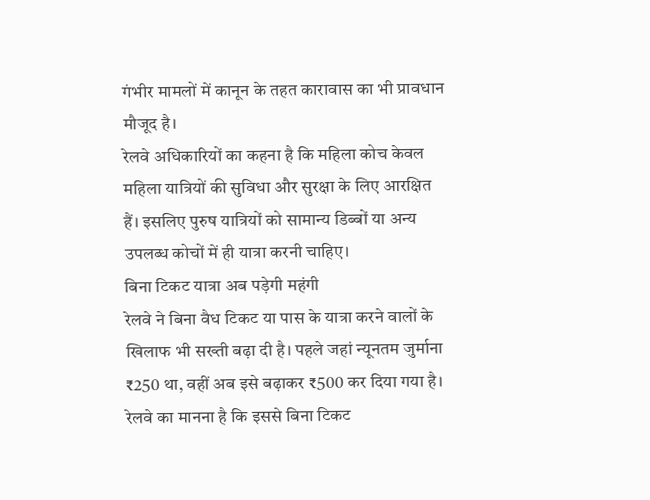गंभीर मामलों में कानून के तहत कारावास का भी प्रावधान मौजूद है।
रेलवे अधिकारियों का कहना है कि महिला कोच केवल महिला यात्रियों की सुविधा और सुरक्षा के लिए आरक्षित हैं। इसलिए पुरुष यात्रियों को सामान्य डिब्बों या अन्य उपलब्ध कोचों में ही यात्रा करनी चाहिए।
बिना टिकट यात्रा अब पड़ेगी महंगी
रेलवे ने बिना वैध टिकट या पास के यात्रा करने वालों के खिलाफ भी सख्ती बढ़ा दी है। पहले जहां न्यूनतम जुर्माना ₹250 था, वहीं अब इसे बढ़ाकर ₹500 कर दिया गया है।
रेलवे का मानना है कि इससे बिना टिकट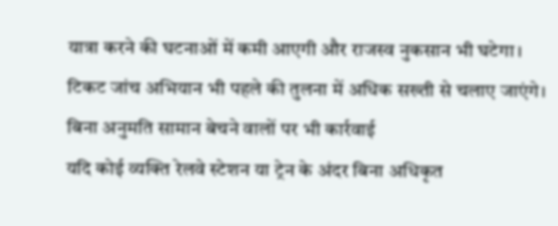यात्रा करने की घटनाओं में कमी आएगी और राजस्व नुकसान भी घटेगा। टिकट जांच अभियान भी पहले की तुलना में अधिक सख्ती से चलाए जाएंगे।
बिना अनुमति सामान बेचने वालों पर भी कार्रवाई
यदि कोई व्यक्ति रेलवे स्टेशन या ट्रेन के अंदर बिना अधिकृत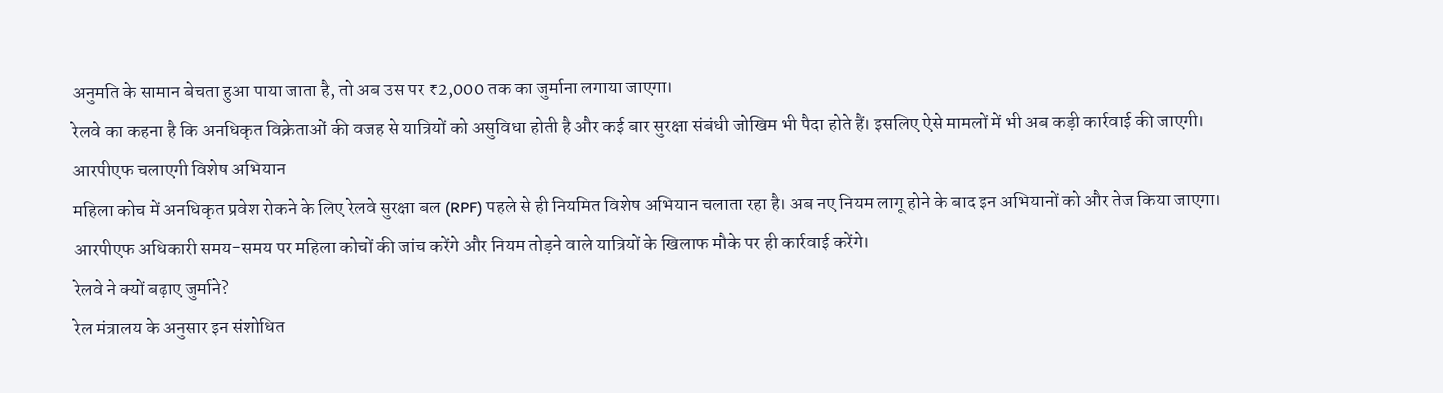अनुमति के सामान बेचता हुआ पाया जाता है, तो अब उस पर ₹2,000 तक का जुर्माना लगाया जाएगा।
रेलवे का कहना है कि अनधिकृत विक्रेताओं की वजह से यात्रियों को असुविधा होती है और कई बार सुरक्षा संबंधी जोखिम भी पैदा होते हैं। इसलिए ऐसे मामलों में भी अब कड़ी कार्रवाई की जाएगी।
आरपीएफ चलाएगी विशेष अभियान
महिला कोच में अनधिकृत प्रवेश रोकने के लिए रेलवे सुरक्षा बल (RPF) पहले से ही नियमित विशेष अभियान चलाता रहा है। अब नए नियम लागू होने के बाद इन अभियानों को और तेज किया जाएगा।
आरपीएफ अधिकारी समय-समय पर महिला कोचों की जांच करेंगे और नियम तोड़ने वाले यात्रियों के खिलाफ मौके पर ही कार्रवाई करेंगे।
रेलवे ने क्यों बढ़ाए जुर्माने?
रेल मंत्रालय के अनुसार इन संशोधित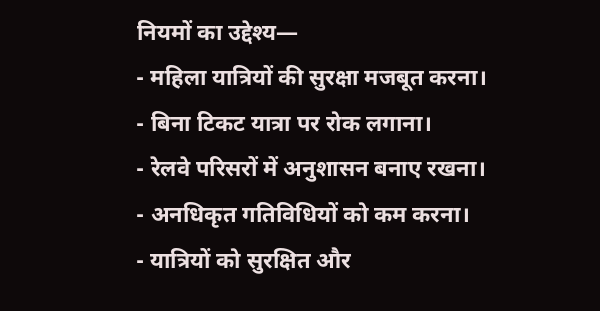नियमों का उद्देश्य—
- महिला यात्रियों की सुरक्षा मजबूत करना।
- बिना टिकट यात्रा पर रोक लगाना।
- रेलवे परिसरों में अनुशासन बनाए रखना।
- अनधिकृत गतिविधियों को कम करना।
- यात्रियों को सुरक्षित और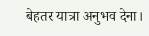बेहतर यात्रा अनुभव देना।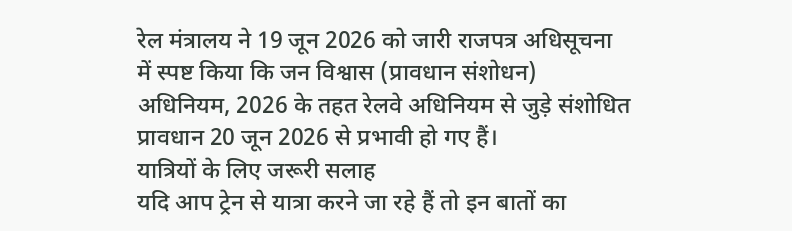रेल मंत्रालय ने 19 जून 2026 को जारी राजपत्र अधिसूचना में स्पष्ट किया कि जन विश्वास (प्रावधान संशोधन) अधिनियम, 2026 के तहत रेलवे अधिनियम से जुड़े संशोधित प्रावधान 20 जून 2026 से प्रभावी हो गए हैं।
यात्रियों के लिए जरूरी सलाह
यदि आप ट्रेन से यात्रा करने जा रहे हैं तो इन बातों का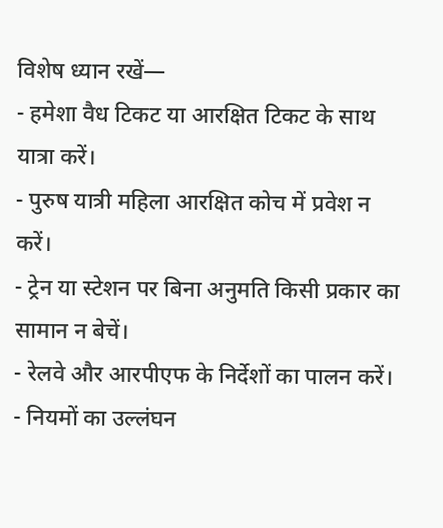विशेष ध्यान रखें—
- हमेशा वैध टिकट या आरक्षित टिकट के साथ यात्रा करें।
- पुरुष यात्री महिला आरक्षित कोच में प्रवेश न करें।
- ट्रेन या स्टेशन पर बिना अनुमति किसी प्रकार का सामान न बेचें।
- रेलवे और आरपीएफ के निर्देशों का पालन करें।
- नियमों का उल्लंघन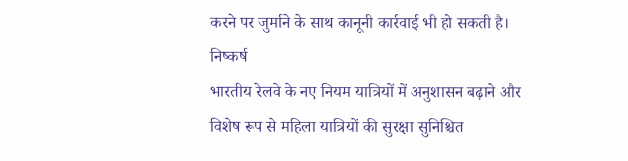करने पर जुर्माने के साथ कानूनी कार्रवाई भी हो सकती है।
निष्कर्ष
भारतीय रेलवे के नए नियम यात्रियों में अनुशासन बढ़ाने और विशेष रूप से महिला यात्रियों की सुरक्षा सुनिश्चित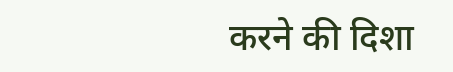करने की दिशा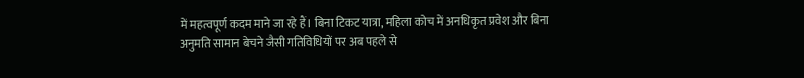में महत्वपूर्ण कदम माने जा रहे हैं। बिना टिकट यात्रा, महिला कोच में अनधिकृत प्रवेश और बिना अनुमति सामान बेचने जैसी गतिविधियों पर अब पहले से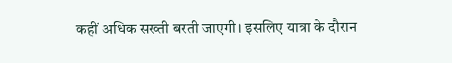कहीं अधिक सख्ती बरती जाएगी। इसलिए यात्रा के दौरान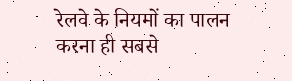रेलवे के नियमों का पालन करना ही सबसे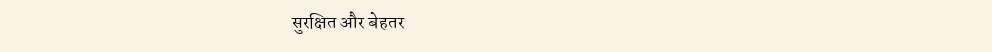सुरक्षित और बेहतर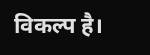विकल्प है।